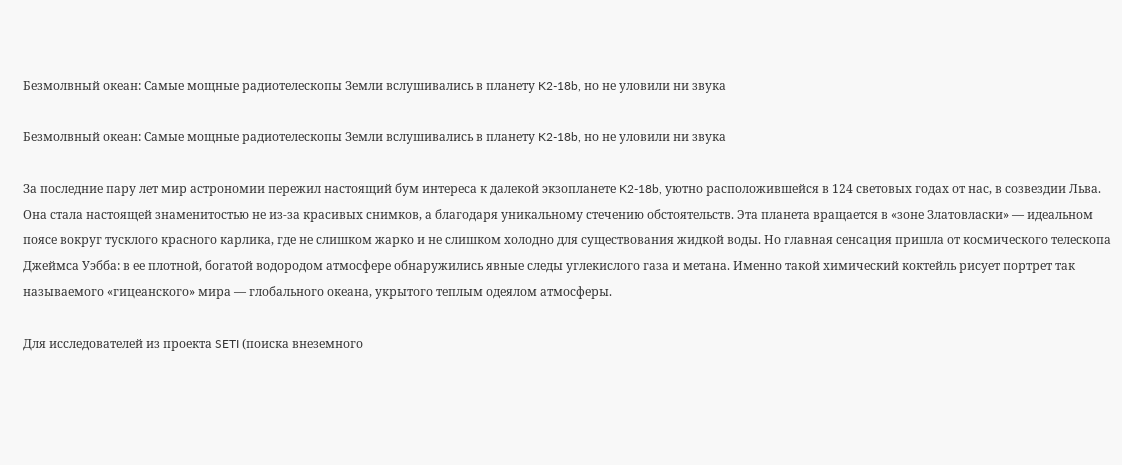Безмолвный океан: Самые мощные радиотелескопы Земли вслушивались в планету K2-18b, но не уловили ни звука

Безмолвный океан: Самые мощные радиотелескопы Земли вслушивались в планету K2-18b, но не уловили ни звука

За последние пару лет мир астрономии пережил настоящий бум интереса к далекой экзопланете K2-18b, уютно расположившейся в 124 световых годах от нас, в созвездии Льва. Она стала настоящей знаменитостью не из-за красивых снимков, а благодаря уникальному стечению обстоятельств. Эта планета вращается в «зоне Златовласки» — идеальном поясе вокруг тусклого красного карлика, где не слишком жарко и не слишком холодно для существования жидкой воды. Но главная сенсация пришла от космического телескопа Джеймса Уэбба: в ее плотной, богатой водородом атмосфере обнаружились явные следы углекислого газа и метана. Именно такой химический коктейль рисует портрет так называемого «гицеанского» мира — глобального океана, укрытого теплым одеялом атмосферы.

Для исследователей из проекта SETI (поиска внеземного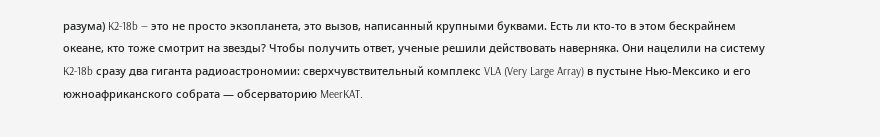разума) K2-18b — это не просто экзопланета, это вызов, написанный крупными буквами. Есть ли кто-то в этом бескрайнем океане, кто тоже смотрит на звезды? Чтобы получить ответ, ученые решили действовать наверняка. Они нацелили на систему K2-18b сразу два гиганта радиоастрономии: сверхчувствительный комплекс VLA (Very Large Array) в пустыне Нью-Мексико и его южноафриканского собрата — обсерваторию MeerKAT.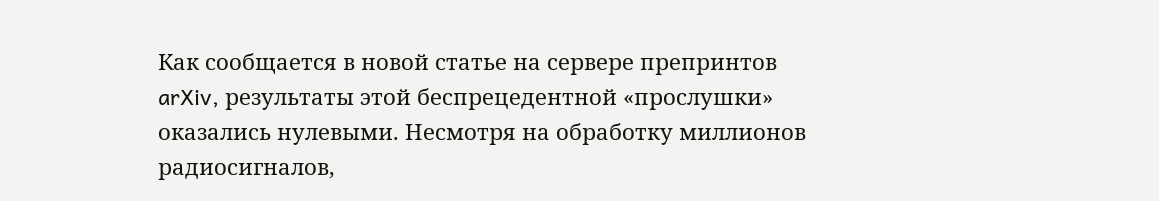Как сообщается в новой статье на сервере препринтов arXiv, результаты этой беспрецедентной «прослушки» оказались нулевыми. Несмотря на обработку миллионов радиосигналов,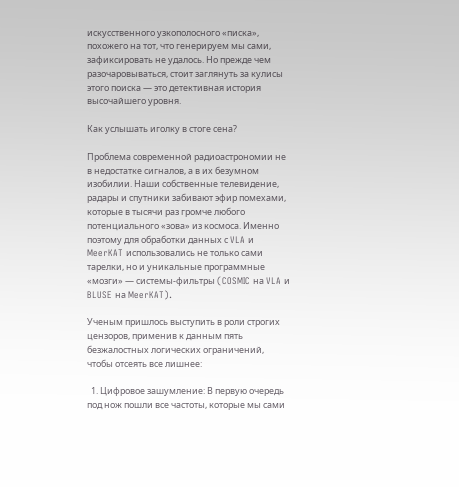искусственного узкополосного «писка», похожего на тот, что генерируем мы сами, зафиксировать не удалось. Но прежде чем разочаровываться, стоит заглянуть за кулисы этого поиска — это детективная история высочайшего уровня.

Как услышать иголку в стоге сена?

Проблема современной радиоастрономии не в недостатке сигналов, а в их безумном изобилии. Наши собственные телевидение, радары и спутники забивают эфир помехами, которые в тысячи раз громче любого потенциального «зова» из космоса. Именно поэтому для обработки данных с VLA и MeerKAT использовались не только сами тарелки, но и уникальные программные «мозги» — системы-фильтры (COSMIC на VLA и BLUSE на MeerKAT).

Ученым пришлось выступить в роли строгих цензоров, применив к данным пять безжалостных логических ограничений, чтобы отсеять все лишнее:

  1. Цифровое зашумление: В первую очередь под нож пошли все частоты, которые мы сами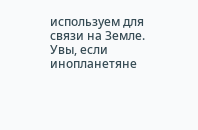используем для связи на Земле. Увы, если инопланетяне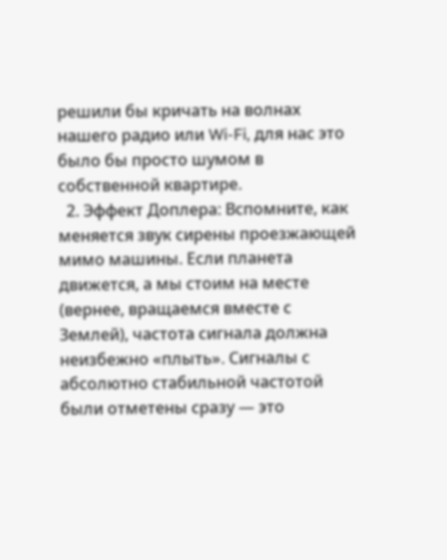решили бы кричать на волнах нашего радио или Wi-Fi, для нас это было бы просто шумом в собственной квартире.
  2. Эффект Доплера: Вспомните, как меняется звук сирены проезжающей мимо машины. Если планета движется, а мы стоим на месте (вернее, вращаемся вместе с Землей), частота сигнала должна неизбежно «плыть». Сигналы с абсолютно стабильной частотой были отметены сразу — это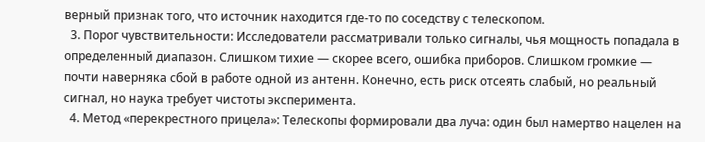верный признак того, что источник находится где-то по соседству с телескопом.
  3. Порог чувствительности: Исследователи рассматривали только сигналы, чья мощность попадала в определенный диапазон. Слишком тихие — скорее всего, ошибка приборов. Слишком громкие — почти наверняка сбой в работе одной из антенн. Конечно, есть риск отсеять слабый, но реальный сигнал, но наука требует чистоты эксперимента.
  4. Метод «перекрестного прицела»: Телескопы формировали два луча: один был намертво нацелен на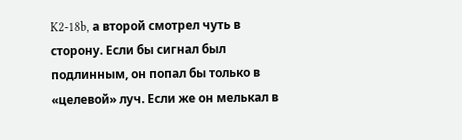K2-18b, а второй смотрел чуть в сторону. Если бы сигнал был подлинным, он попал бы только в «целевой» луч. Если же он мелькал в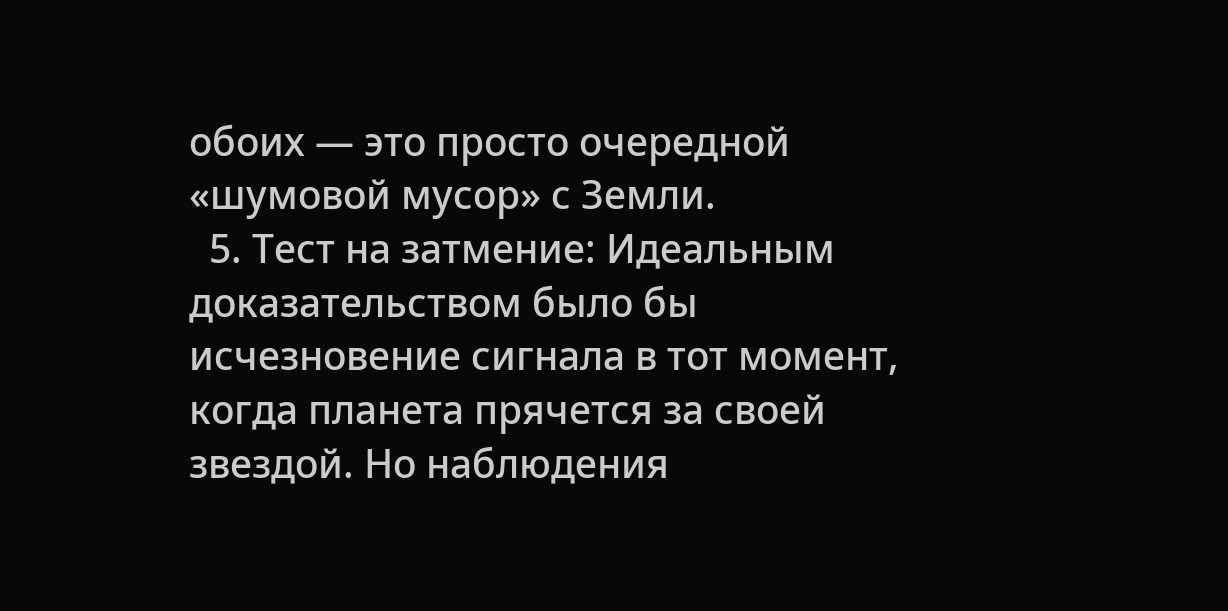обоих — это просто очередной «шумовой мусор» с Земли.
  5. Тест на затмение: Идеальным доказательством было бы исчезновение сигнала в тот момент, когда планета прячется за своей звездой. Но наблюдения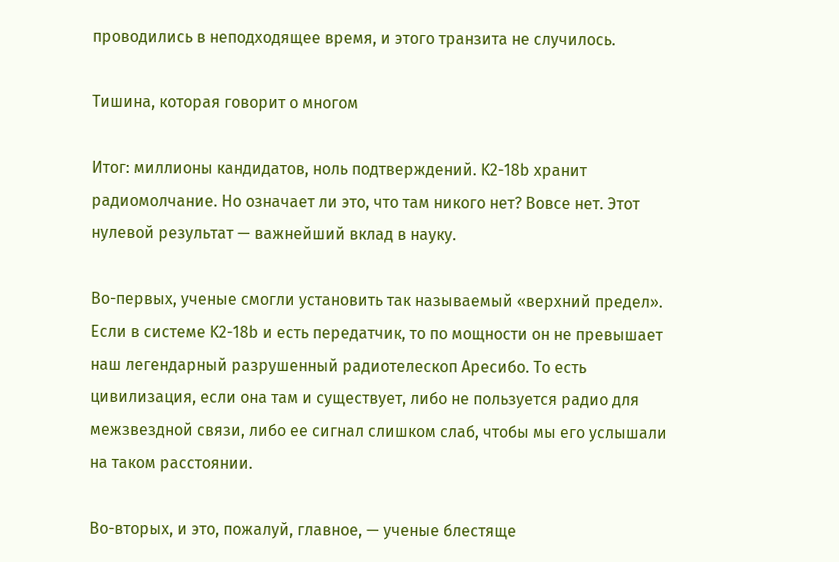проводились в неподходящее время, и этого транзита не случилось.

Тишина, которая говорит о многом

Итог: миллионы кандидатов, ноль подтверждений. K2-18b хранит радиомолчание. Но означает ли это, что там никого нет? Вовсе нет. Этот нулевой результат — важнейший вклад в науку.

Во-первых, ученые смогли установить так называемый «верхний предел». Если в системе K2-18b и есть передатчик, то по мощности он не превышает наш легендарный разрушенный радиотелескоп Аресибо. То есть цивилизация, если она там и существует, либо не пользуется радио для межзвездной связи, либо ее сигнал слишком слаб, чтобы мы его услышали на таком расстоянии.

Во-вторых, и это, пожалуй, главное, — ученые блестяще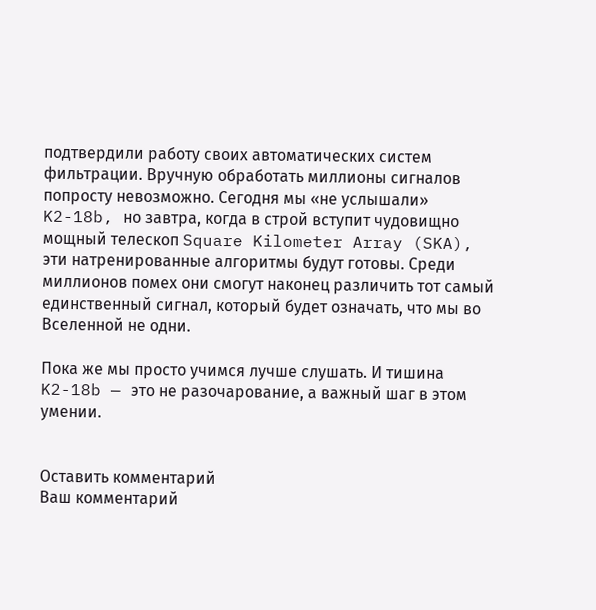подтвердили работу своих автоматических систем фильтрации. Вручную обработать миллионы сигналов попросту невозможно. Сегодня мы «не услышали» K2-18b, но завтра, когда в строй вступит чудовищно мощный телескоп Square Kilometer Array (SKA), эти натренированные алгоритмы будут готовы. Среди миллионов помех они смогут наконец различить тот самый единственный сигнал, который будет означать, что мы во Вселенной не одни.

Пока же мы просто учимся лучше слушать. И тишина K2-18b — это не разочарование, а важный шаг в этом умении.


Оставить комментарий
Ваш комментарий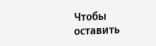Чтобы оставить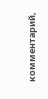комментарий,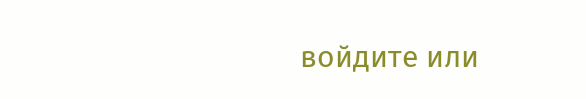войдите или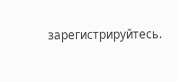зарегистрируйтесь.